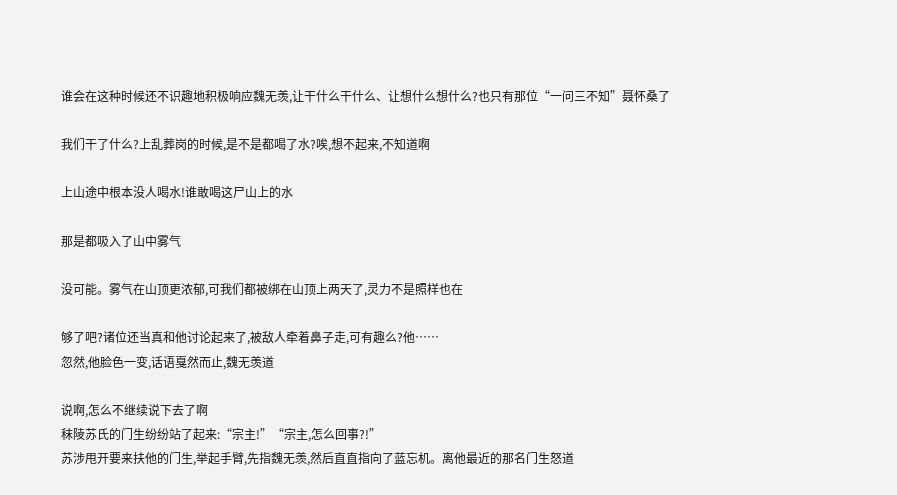谁会在这种时候还不识趣地积极响应魏无羡,让干什么干什么、让想什么想什么?也只有那位“一问三不知”聂怀桑了

我们干了什么?上乱葬岗的时候,是不是都喝了水?唉,想不起来,不知道啊

上山途中根本没人喝水!谁敢喝这尸山上的水

那是都吸入了山中雾气

没可能。雾气在山顶更浓郁,可我们都被绑在山顶上两天了,灵力不是照样也在

够了吧?诸位还当真和他讨论起来了,被敌人牵着鼻子走,可有趣么?他……
忽然,他脸色一变,话语戛然而止,魏无羡道

说啊,怎么不继续说下去了啊
秣陵苏氏的门生纷纷站了起来:“宗主!”“宗主,怎么回事?!”
苏涉甩开要来扶他的门生,举起手臂,先指魏无羡,然后直直指向了蓝忘机。离他最近的那名门生怒道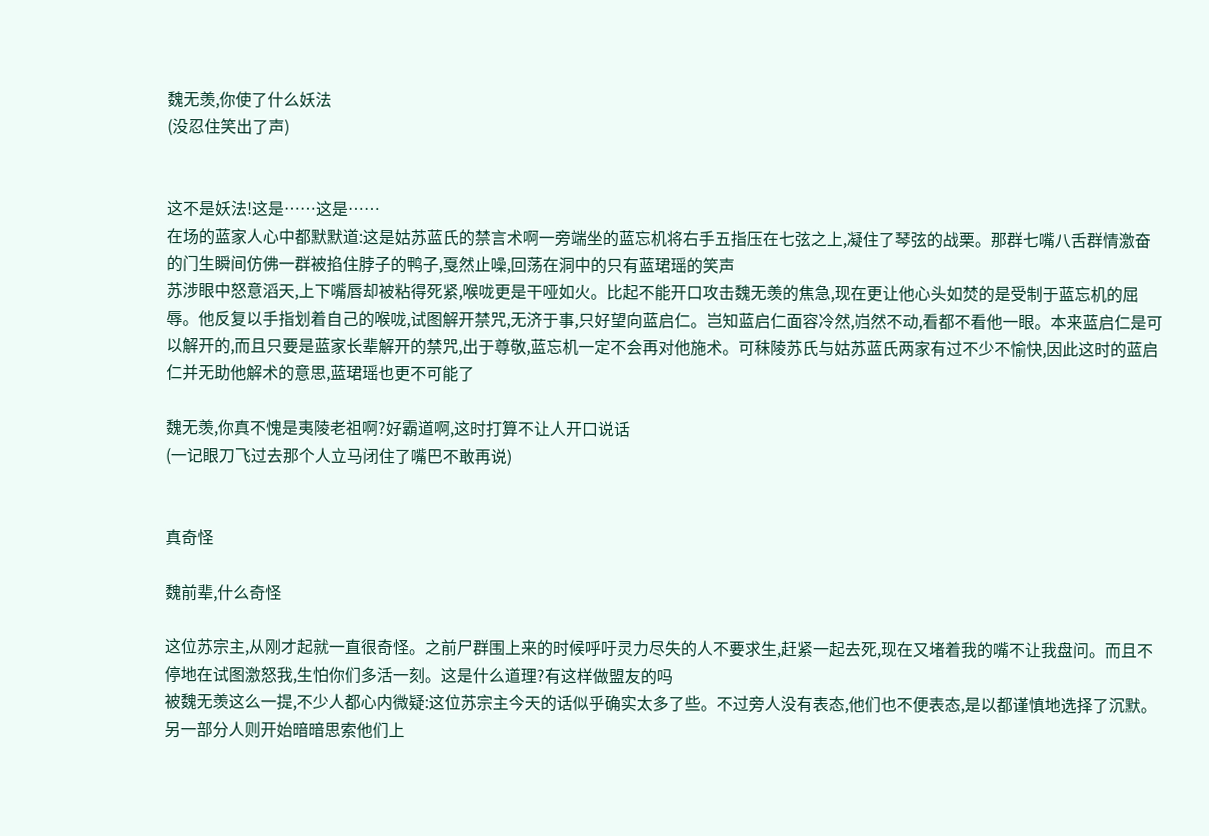魏无羡,你使了什么妖法
(没忍住笑出了声)


这不是妖法!这是……这是……
在场的蓝家人心中都默默道:这是姑苏蓝氏的禁言术啊一旁端坐的蓝忘机将右手五指压在七弦之上,凝住了琴弦的战栗。那群七嘴八舌群情激奋的门生瞬间仿佛一群被掐住脖子的鸭子,戛然止噪,回荡在洞中的只有蓝珺瑶的笑声
苏涉眼中怒意滔天,上下嘴唇却被粘得死紧,喉咙更是干哑如火。比起不能开口攻击魏无羡的焦急,现在更让他心头如焚的是受制于蓝忘机的屈辱。他反复以手指划着自己的喉咙,试图解开禁咒,无济于事,只好望向蓝启仁。岂知蓝启仁面容冷然,岿然不动,看都不看他一眼。本来蓝启仁是可以解开的,而且只要是蓝家长辈解开的禁咒,出于尊敬,蓝忘机一定不会再对他施术。可秣陵苏氏与姑苏蓝氏两家有过不少不愉快,因此这时的蓝启仁并无助他解术的意思,蓝珺瑶也更不可能了

魏无羡,你真不愧是夷陵老祖啊?好霸道啊,这时打算不让人开口说话
(一记眼刀飞过去那个人立马闭住了嘴巴不敢再说)


真奇怪

魏前辈,什么奇怪

这位苏宗主,从刚才起就一直很奇怪。之前尸群围上来的时候呼吁灵力尽失的人不要求生,赶紧一起去死,现在又堵着我的嘴不让我盘问。而且不停地在试图激怒我,生怕你们多活一刻。这是什么道理?有这样做盟友的吗
被魏无羡这么一提,不少人都心内微疑:这位苏宗主今天的话似乎确实太多了些。不过旁人没有表态,他们也不便表态,是以都谨慎地选择了沉默。另一部分人则开始暗暗思索他们上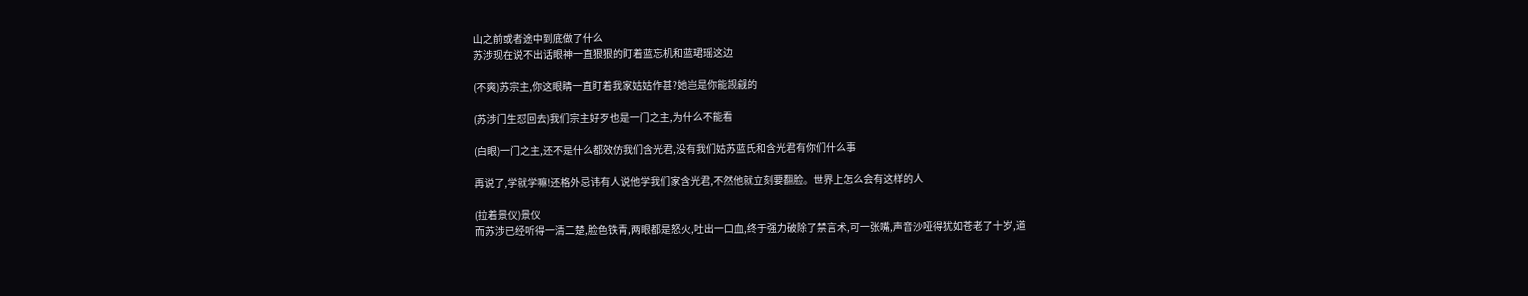山之前或者途中到底做了什么
苏涉现在说不出话眼神一直狠狠的盯着蓝忘机和蓝珺瑶这边

(不爽)苏宗主,你这眼睛一直盯着我家姑姑作甚?她岂是你能觊觎的

(苏涉门生怼回去)我们宗主好歹也是一门之主,为什么不能看

(白眼)一门之主,还不是什么都效仿我们含光君,没有我们姑苏蓝氏和含光君有你们什么事

再说了,学就学嘛!还格外忌讳有人说他学我们家含光君,不然他就立刻要翻脸。世界上怎么会有这样的人

(拉着景仪)景仪
而苏涉已经听得一清二楚,脸色铁青,两眼都是怒火,吐出一口血,终于强力破除了禁言术,可一张嘴,声音沙哑得犹如苍老了十岁,道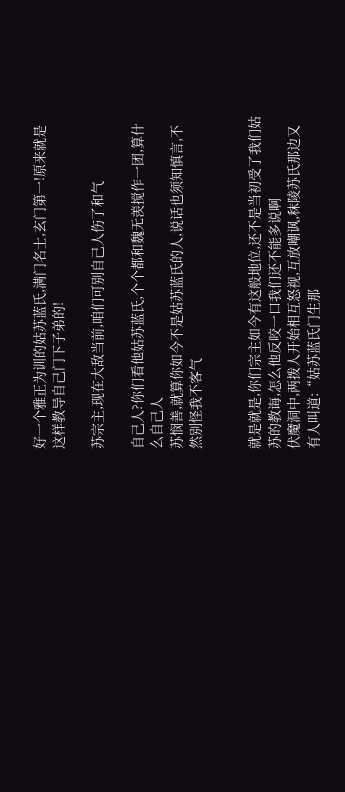好一个雅正为训的姑苏蓝氏,满门名士,玄门第一!原来就是这样教导自己门下子弟的!

苏宗主,现在大敌当前,咱们可别自己人伤了和气

自己人?你们看他姑苏蓝氏,个个都和魏无羡搅作一团,算什么自己人
苏悯善,就算你如今不是姑苏蓝氏的人,说话也须知慎言,不然别怪我不客气


就是就是,你们宗主如今有这般地位,还不是当初受了我们姑苏的教诲,怎么他反咬一口我们还不能多说啊
伏魔洞中,两拨人开始相互怒视,互放嘲讽,秣陵苏氏那边又有人叫道:“姑苏蓝氏门生那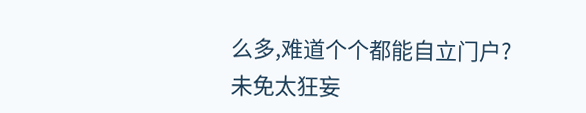么多,难道个个都能自立门户?未免太狂妄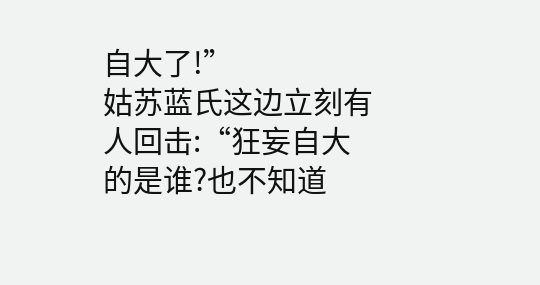自大了!”
姑苏蓝氏这边立刻有人回击:“狂妄自大的是谁?也不知道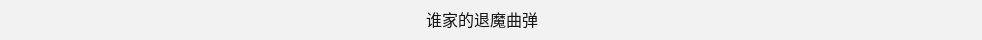谁家的退魔曲弹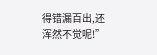得错漏百出,还浑然不觉呢!”